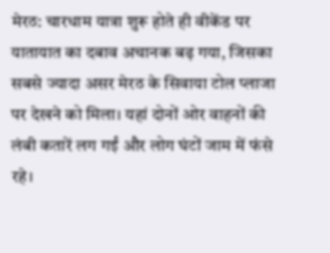मेरठ: चारधाम यात्रा शुरू होते ही वीकेंड पर यातायात का दबाव अचानक बढ़ गया, जिसका सबसे ज्यादा असर मेरठ के सिवाया टोल प्लाजा पर देखने को मिला। यहां दोनों ओर वाहनों की लंबी कतारें लग गईं और लोग घंटों जाम में फंसे रहे।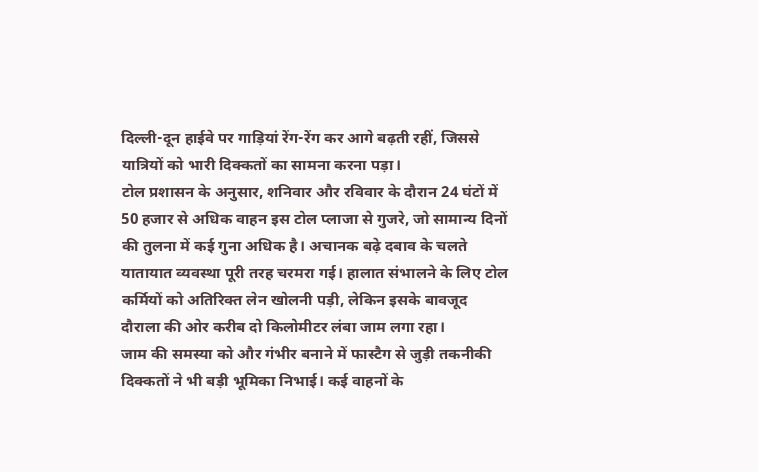दिल्ली-दून हाईवे पर गाड़ियां रेंग-रेंग कर आगे बढ़ती रहीं, जिससे यात्रियों को भारी दिक्कतों का सामना करना पड़ा।
टोल प्रशासन के अनुसार, शनिवार और रविवार के दौरान 24 घंटों में 50 हजार से अधिक वाहन इस टोल प्लाजा से गुजरे, जो सामान्य दिनों की तुलना में कई गुना अधिक है। अचानक बढ़े दबाव के चलते यातायात व्यवस्था पूरी तरह चरमरा गई। हालात संभालने के लिए टोल कर्मियों को अतिरिक्त लेन खोलनी पड़ी, लेकिन इसके बावजूद दौराला की ओर करीब दो किलोमीटर लंबा जाम लगा रहा।
जाम की समस्या को और गंभीर बनाने में फास्टैग से जुड़ी तकनीकी दिक्कतों ने भी बड़ी भूमिका निभाई। कई वाहनों के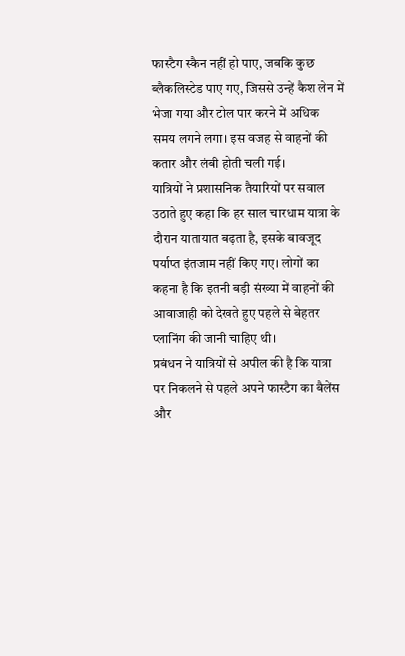फास्टैग स्कैन नहीं हो पाए, जबकि कुछ ब्लैकलिस्टेड पाए गए, जिससे उन्हें कैश लेन में भेजा गया और टोल पार करने में अधिक समय लगने लगा। इस वजह से वाहनों की कतार और लंबी होती चली गई।
यात्रियों ने प्रशासनिक तैयारियों पर सवाल उठाते हुए कहा कि हर साल चारधाम यात्रा के दौरान यातायात बढ़ता है, इसके बावजूद पर्याप्त इंतजाम नहीं किए गए। लोगों का कहना है कि इतनी बड़ी संख्या में वाहनों की आवाजाही को देखते हुए पहले से बेहतर प्लानिंग की जानी चाहिए थी।
प्रबंधन ने यात्रियों से अपील की है कि यात्रा पर निकलने से पहले अपने फास्टैग का बैलेंस और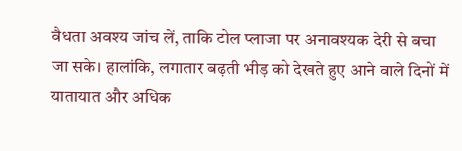वैधता अवश्य जांच लें, ताकि टोल प्लाजा पर अनावश्यक देरी से बचा जा सके। हालांकि, लगातार बढ़ती भीड़ को देखते हुए आने वाले दिनों में यातायात और अधिक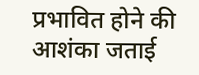प्रभावित होने की आशंका जताई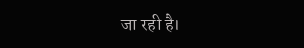जा रही है।